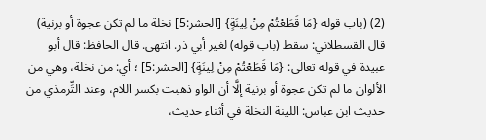(2) (باب قوله {مَا قَطَعْتُمْ مِنْ لِينَةٍ} [الحشر:5] نخلة ما لم تكن عجوة أو برنية)
قال القسطلاني: سقط (باب قوله) لغير أبي ذر. انتهى. قال الحافظ: قال أبو عبيدة في قوله تعالى: {مَا قَطَعْتُمْ مِنْ لِينَةٍ} [الحشر:5] ؛ أي: من نخلة، وهي من الألوان ما لم تكن عجوة أو برنية إلَّا أن الواو ذهبت بكسر اللام، وعند التِّرمذي من حديث ابن عباس: اللينة النخلة في أثناء حديث،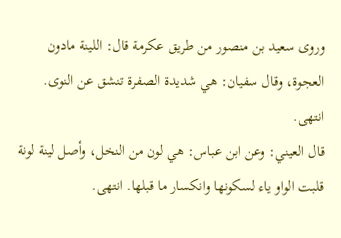وروى سعيد بن منصور من طريق عكرمة قال: اللينة مادون العجوة، وقال سفيان: هي شديدة الصفرة تنشق عن النوى. انتهى.
قال العيني: وعن ابن عباس: هي لون من النخل، وأصل لينة لونة قلبت الواو ياء لسكونها وانكسار ما قبلها. انتهى.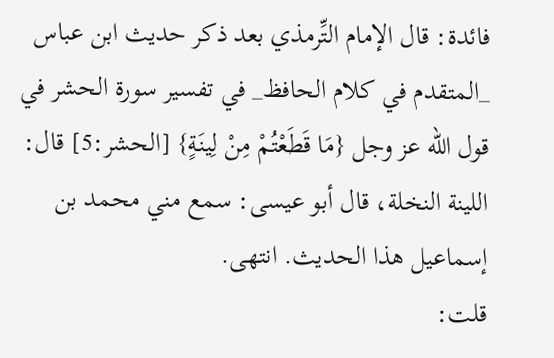فائدة: قال الإمام التِّرمذي بعد ذكر حديث ابن عباس _المتقدم في كلام الحافظ_ في تفسير سورة الحشر في قول الله عز وجل {مَا قَطَعْتُمْ مِنْ لِينَةٍ} [الحشر:5] قال: اللينة النخلة، قال أبو عيسى: سمع مني محمد بن إسماعيل هذا الحديث. انتهى.
قلت: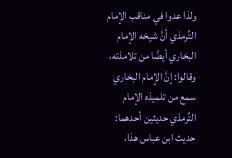ولذا عدوا في مناقب الإمام التِّرمذي أنَّ شيخه الإمام البخاري أيضًا من تلامذته، وقالوا: إنَّ الإمام البخاري سمع من تلميذه الإمام التِّرمذي حديثين أحدهما: حديث ابن عباس هذا،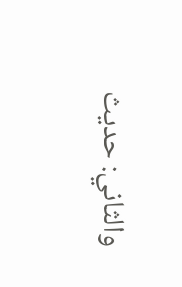والثاني: حديث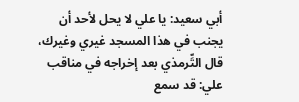أبي سعيد: يا علي لا يحل لأحد أن يجنب في هذا المسجد غيري وغيرك، قال التِّرمذي بعد إخراجه في مناقب علي: قد سمع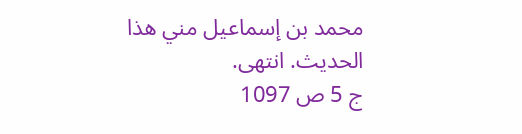محمد بن إسماعيل مني هذا الحديث. انتهى.
ج 5 ص 1097